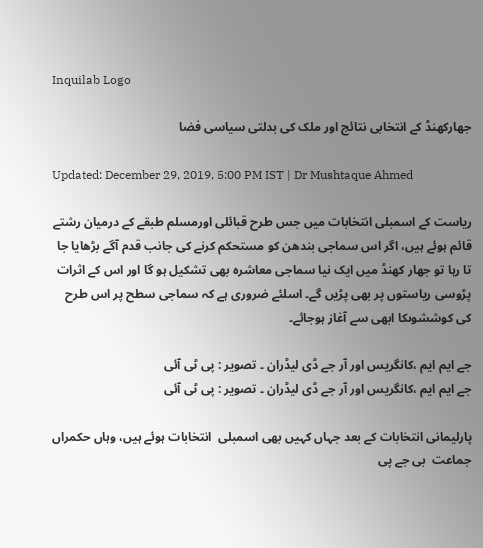Inquilab Logo

جھارکھنڈ کے انتخابی نتائج اور ملک کی بدلتی سیاسی فضا

Updated: December 29, 2019, 5:00 PM IST | Dr Mushtaque Ahmed

ریاست کے اسمبلی انتخابات میں جس طرح قبائلی اورمسلم طبقے کے درمیان رشتے قائم ہوئے ہیں، اگر اس سماجی بندھن کو مستحکم کرنے کی جانب قدم آگے بڑھایا جا تا رہا تو جھار کھنڈ میں ایک نیا سماجی معاشرہ بھی تشکیل ہو گا اور اس کے اثرات پڑوسی ریاستوں پر بھی پڑیں گے۔ اسلئے ضروری ہے کہ سماجی سطح پر اس طرح کی کوششوںکا ابھی سے آغاز ہوجائے۔

جے ایم ایم ،کانگریس اور آر جے ڈی لیڈران ۔ تصویر : پی ٹی آئی
جے ایم ایم ،کانگریس اور آر جے ڈی لیڈران ۔ تصویر : پی ٹی آئی

پارلیمانی انتخابات کے بعد جہاں کہیں بھی اسمبلی  انتخابات ہوئے ہیں، وہاں حکمراں جماعت  بی جے پی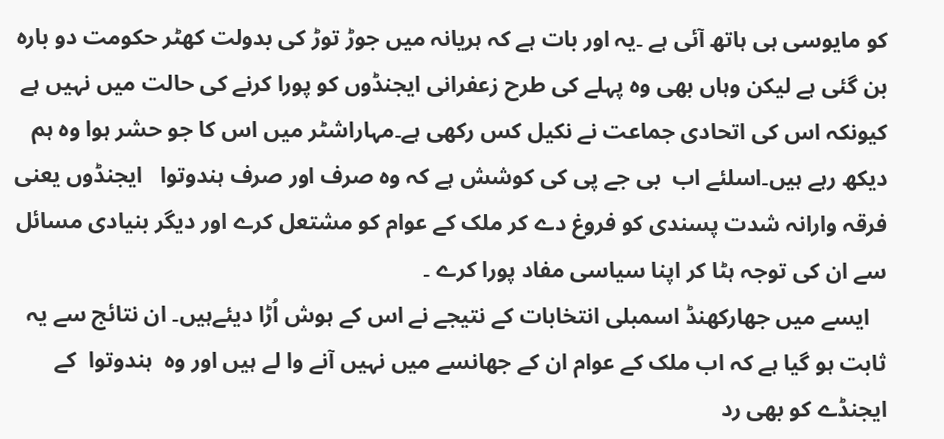کو مایوسی ہی ہاتھ آئی ہے ۔یہ اور بات ہے کہ ہریانہ میں جوڑ توڑ کی بدولت کھٹر حکومت دو بارہ بن گئی ہے لیکن وہاں بھی وه پہلے کی طرح زعفرانی ایجنڈوں کو پورا کرنے کی حالت میں نہیں ہے کیونکہ اس کی اتحادی جماعت نے نکیل کس رکھی ہے۔مہاراشٹر میں اس کا جو حشر ہوا وه ہم دیکھ رہے ہیں۔اسلئے اب  بی جے پی کی کوشش ہے کہ وہ صرف اور صرف ہندوتوا   ایجنڈوں یعنی فرقہ وارانہ شدت پسندی کو فروغ دے کر ملک کے عوام کو مشتعل کرے اور دیگر بنیادی مسائل سے ان کی توجہ ہٹا کر اپنا سیاسی مفاد پورا کرے ۔
   ایسے میں جھارکھنڈ اسمبلی انتخابات کے نتیجے نے اس کے ہوش اُڑا دیئےہیں۔ ان نتائج سے یہ ثابت ہو گیا ہے کہ اب ملک کے عوام ان کے جھانسے میں نہیں آنے وا لے ہیں اور وہ  ہندوتوا  کے ایجنڈے کو بھی رد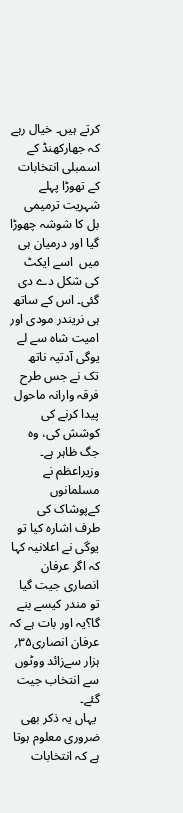کرتے ہیں۔ خیال رہے کہ جھارکھنڈ کے اسمبلی انتخابات کے تھوڑا پہلے شہریت ترمیمی بل کا شوشہ چھوڑا گیا اور درمیان ہی میں  اسے ایکٹ کی شکل دے دی گئی۔ اس کے ساتھ ہی نریندر مودی اور امیت شاہ سے لے یوگی آدتیہ ناتھ تک نے جس طرح فرقہ وارانہ ماحول پیدا کرنے کی کوشش کی، وه جگ ظاہر ہے۔ وزیراعظم نے مسلمانوں کےپوشاک کی طرف اشارہ کیا تو یوگی نے اعلانیہ کہا کہ اگر عرفان انصاری جیت گیا تو مندر کیسے بنے گا؟یہ اور بات ہے کہ عرفان انصاری۳۵؍ ہزار سےزائد ووٹوں سے انتخاب جیت گئے۔
 یہاں یہ ذکر بھی ضروری معلوم ہوتا ہے کہ انتخابات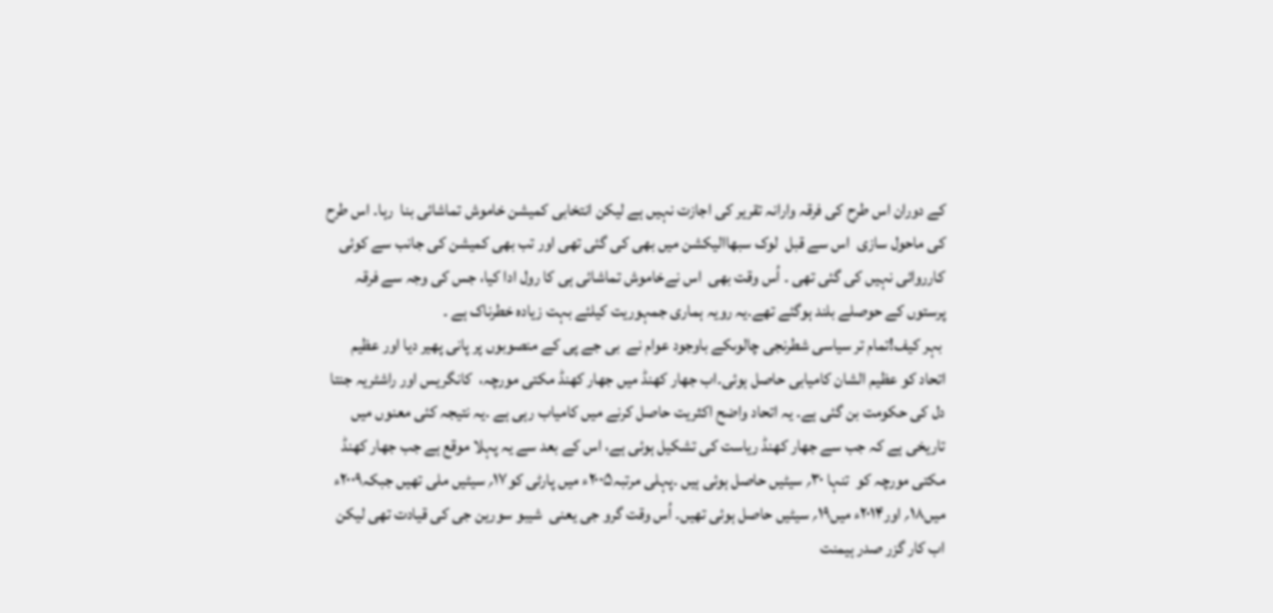کے دوران اس طرح کی فرقہ وارانہ تقریر کی اجازت نہیں ہے لیکن انتخابی کمیشن خاموش تماشائی بنا  رہا۔ اس طرح کی ماحول سازی  اس سے قبل  لوک سبھاالیکشن میں بھی کی گئی تھی اور تب بھی کمیشن کی جانب سے کوئی کارروائی نہیں کی گئی تھی ۔ اُس وقت بھی  اس نےخاموش تماشائی ہی کا رول ادا کیا، جس کی وجہ سے فرقہ پرستوں کے حوصلے بلند ہوگئے تھے۔یہ رویہ ہماری جمہوریت کیلئے بہت زیادہ خطرناک ہے ۔
 بہر کیف!تمام تر سیاسی شطرنجی چالوںکے باوجود عوام نے  بی جے پی کے منصوبوں پر پانی پھیر دیا اور عظیم اتحاد کو عظیم الشان کامیابی حاصل ہوئی۔اب جھار کھنڈ میں جھار کھنڈ مکتی مورچہ،  کانگریس اور راشٹریہ جنتا دل کی حکومت بن گئی ہے۔ یہ اتحاد واضح اکثریت حاصل کرنے میں کامیاب رہی ہے ۔یہ نتیجہ کئی معنوں میں تاریخی ہے کہ جب سے جھار کھنڈ ریاست کی تشکیل ہوئی ہے، اس کے بعد سے یہ پہلا موقع ہے جب جھار کھنڈ مکتی مورچہ کو  تنہا ۳۰؍ سیٹیں حاصل ہوئی ہیں ۔پہلی مرتبہ۲۰۰۵ء میں پارٹی کو۱۷؍ سیٹیں ملی تھیں جبکہ۲۰۰۹ء میں۱۸؍ اور۲۰۱۴ء میں۱۹؍ سیٹیں حاصل ہوئی تھیں۔ اُس وقت گرو جی یعنی  شیبو سورین جی کی قیادت تھی لیکن اب کار گزر صدر ہیمنت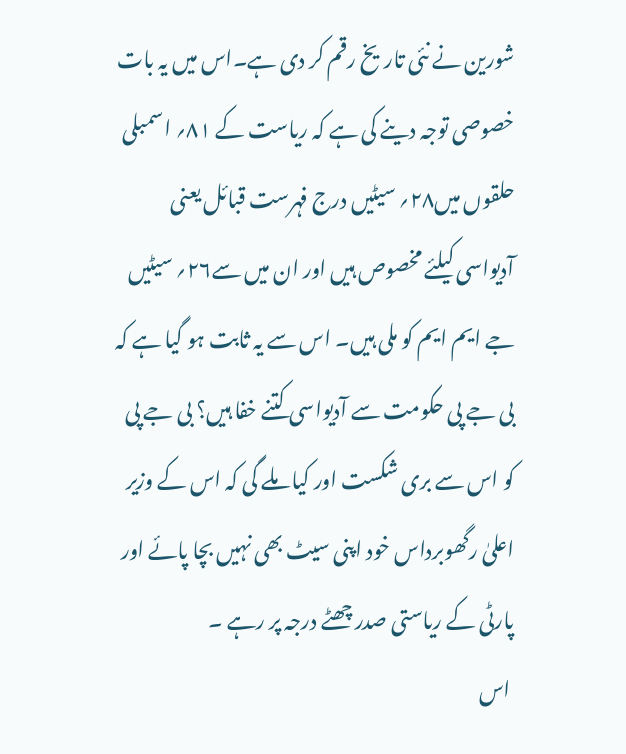شورین نے نئی تاریخ رقم کر دی ہے۔اس میں یہ بات خصوصی توجہ دینے کی ہے کہ ریاست کے ۸۱؍ اسمبلی حلقوں میں۲۸؍ سیٹیں درج فہرست قبائل یعنی آدیواسی کیلئے مخصوص ہیں اور ان میں سے۲۶؍ سیٹیں جے ایم ایم کو ملی ہیں۔ اس سے یہ ثابت ہو گیا ہے کہ بی جے پی حکومت سے آدیواسی کتنے خفا ہیں؟ بی جے پی کو اس سے بری شکست اور کیا ملے گی کہ اس کے وزیر اعلیٰ رگھوبرداس خود اپنی سیٹ بھی نہیں بچا پائے اور پارٹی کے ریاستی صدر چھٹے درجہ پر رہے ۔
 اس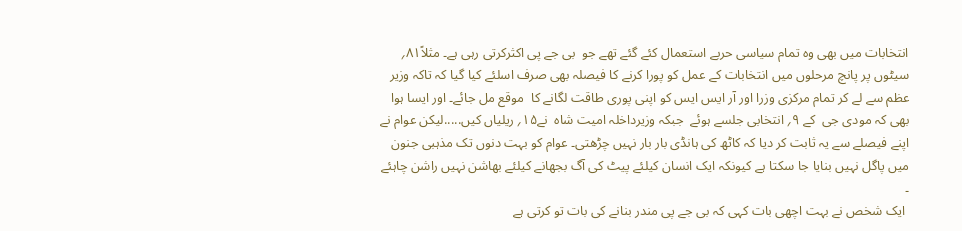انتخابات میں بھی وه تمام سیاسی حربے استعمال کئے گئے تھے جو  بی جے پی اکثرکرتی رہی ہے۔ مثلاً۸۱؍ سیٹوں پر پانچ مرحلوں میں انتخابات کے عمل کو پورا کرنے کا فیصلہ بھی صرف اسلئے کیا گیا کہ تاکہ وزیر عظم سے لے کر تمام مرکزی وزرا اور آر ایس ایس کو اپنی پوری طاقت لگانے کا  موقع مل جائے۔ اور ایسا ہوا بھی کہ مودی جی  کے ۹؍ انتخابی جلسے ہوئے  جبکہ وزیرداخلہ امیت شاہ  نے۱۵؍ ریلیاں کیں.....لیکن عوام نے اپنے فیصلے سے یہ ثابت کر دیا کہ کاٹھ کی ہانڈی بار بار نہیں چڑھتی۔ عوام کو بہت دنوں تک مذہبی جنون میں پاگل نہیں بنایا جا سکتا ہے کیونکہ ایک انسان کیلئے پیٹ کی آگ بجھانے کیلئے بھاشن نہیں راشن چاہئے ۔
 ایک شخص نے بہت اچھی بات کہی کہ بی جے پی مندر بنانے کی بات تو کرتی ہے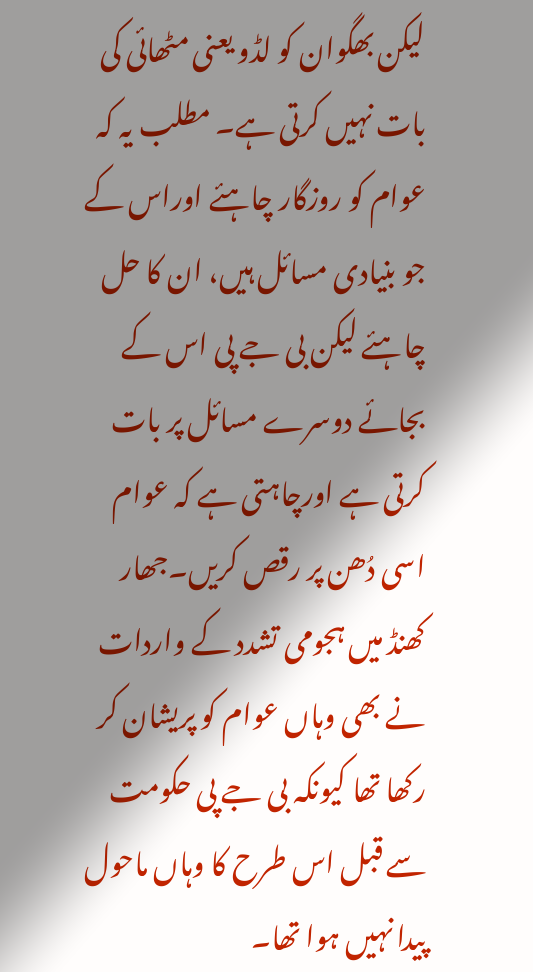لیکن بھگوان کو لڈو یعنی مٹھائی کی بات نہیں کرتی ہے۔ مطلب یہ کہ عوام کو روزگار چاہئے اوراس کے جو بنیادی مسائل ہیں، ان کا حل  چاہئے لیکن بی جے پی اس کے بجائے دوسرے مسائل پر بات کرتی ہے اورچاہتی ہے کہ عوام اسی دُھن پر رقص کریں۔جھار کھنڈ میں ہجومی تشدد کے واردات نے بھی وہاں عوام کو پریشان کر رکھا تھا کیونکہ بی جے پی حکومت سے قبل اس طرح کا وہاں ماحول پیدا نہیں ہوا تھا۔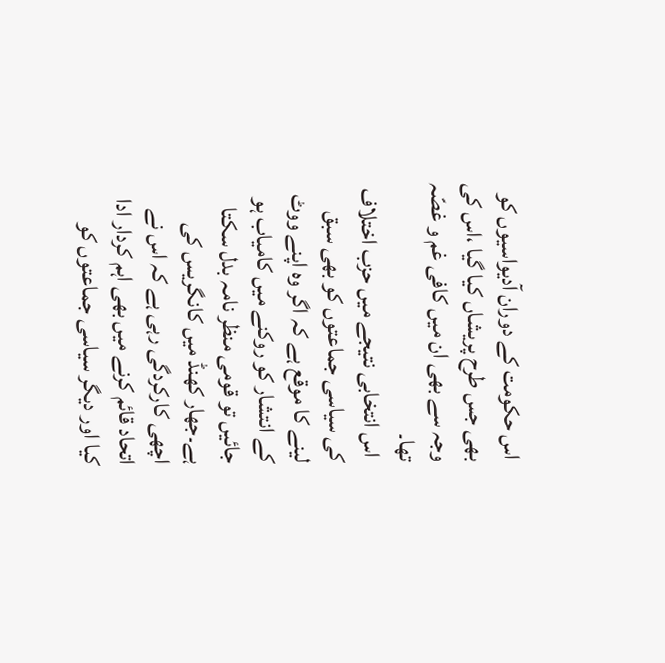اس حکومت کے دوران آدیواسیوں کو بھی جس طرح پریشاں کیا گیا ،اس کی وجہ سے بھی ان میں کافی غم و غصّہ تھا۔
 اس انتخابی نتیجے میں حزب اختلاف کی سیاسی جماعتوں کو بھی سبق لینے کا موقع ہے کہ اگر وہ اپنے ووٹ کے انتشار کو روکنے میں کامیاب ہو جائیں تو قومی منظر نامہ بدل سکتا ہے۔جھار کھنڈ میں کانگریس کی اچھی کارکردگی رہی ہے کہ اس نے اتحاد قائم کرنے میں بھی اہم کردار ادا کیا اور دیگر سیاسی جماعتوں کو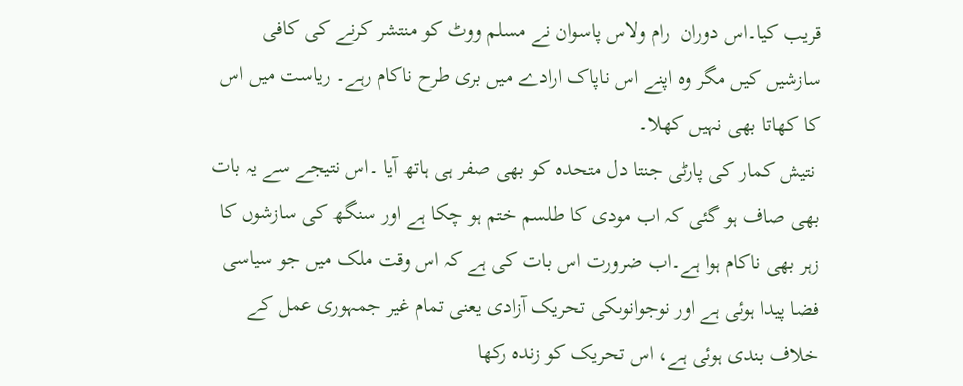قریب کیا۔اس دوران  رام ولاس پاسوان نے مسلم ووٹ کو منتشر کرنے کی کافی سازشیں کیں مگر وه اپنے اس ناپاک ارادے میں بری طرح ناکام رہے۔ ریاست میں اس کا کھاتا بھی نہیں کھلا۔
 نتیش کمار کی پارٹی جنتا دل متحدہ کو بھی صفر ہی ہاتھ آیا ۔اس نتیجے سے یہ بات بھی صاف ہو گئی کہ اب مودی کا طلسم ختم ہو چکا ہے اور سنگھ کی سازشوں کا  زہر بھی ناکام ہوا ہے۔اب ضرورت اس بات کی ہے کہ اس وقت ملک میں جو سیاسی فضا پیدا ہوئی ہے اور نوجوانوںکی تحریک آزادی یعنی تمام غیر جمہوری عمل کے خلاف بندی ہوئی ہے، اس تحریک کو زندہ رکھا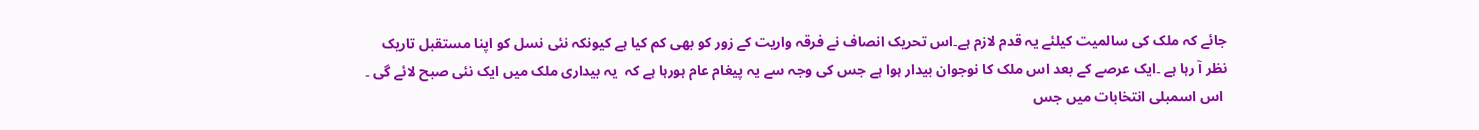جائے کہ ملک کی سالمیت کیلئے یہ قدم لازم ہے۔اس تحریک انصاف نے فرقہ واریت کے زور کو بھی کم کیا ہے کیونکہ نئی نسل کو اپنا مستقبل تاریک نظر آ رہا ہے ۔ایک عرصے کے بعد اس ملک کا نوجوان بیدار ہوا ہے جس کی وجہ سے یہ پیغام عام ہورہا ہے کہ  یہ بیداری ملک میں ایک نئی صبح لائے گی ۔
 اس اسمبلی انتخابات میں جس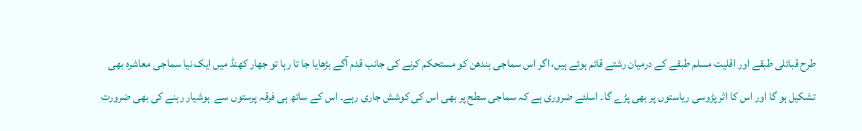طرح قبائلی طبقے اور اقلیت مسلم طبقے کے درمیان رشتے قائم ہوئے ہیں، اگر اس سماجی بندھن کو مستحکم کرنے کی جانب قدم آگے بڑھایا جا تا رہا تو جھار کھنڈ میں ایک نیا سماجی معاشرہ بھی تشکیل ہو گا اور اس کا اثر پڑوسی ریاستوں پر بھی پڑے گا۔ اسلئے ضروری ہے کہ سماجی سطح پر بھی اس کی کوشش جاری رہے۔ اس کے ساتھ ہی فرقہ پرستوں سے  ہوشیار رہنے کی بھی ضرورت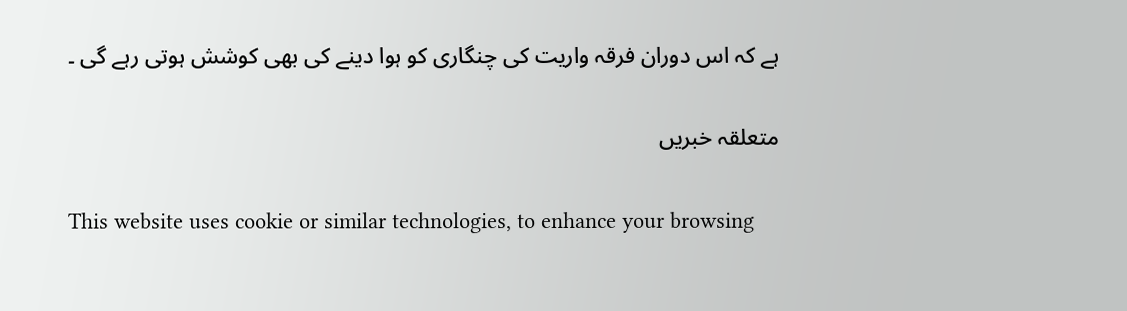ہے کہ اس دوران فرقہ واریت کی چنگاری کو ہوا دینے کی بھی کوشش ہوتی رہے گی ۔

متعلقہ خبریں

This website uses cookie or similar technologies, to enhance your browsing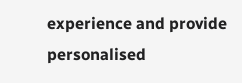experience and provide personalised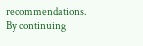recommendations. By continuing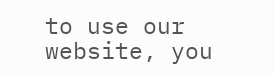to use our website, you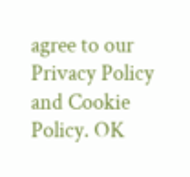agree to our Privacy Policy and Cookie Policy. OK